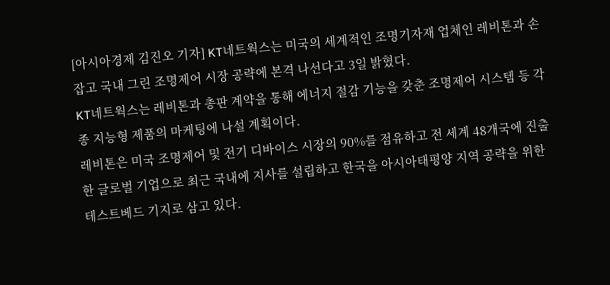[아시아경제 김진오 기자] KT네트웍스는 미국의 세계적인 조명기자재 업체인 레비톤과 손잡고 국내 그린 조명제어 시장 공략에 본격 나선다고 3일 밝혔다.
KT네트웍스는 레비톤과 총판 계약을 통해 에너지 절감 기능을 갖춘 조명제어 시스템 등 각종 지능형 제품의 마케팅에 나설 계획이다.
레비톤은 미국 조명제어 및 전기 디바이스 시장의 90%를 점유하고 전 세계 48개국에 진출한 글로벌 기업으로 최근 국내에 지사를 설립하고 한국을 아시아태평양 지역 공략을 위한 테스트베드 기지로 삼고 있다.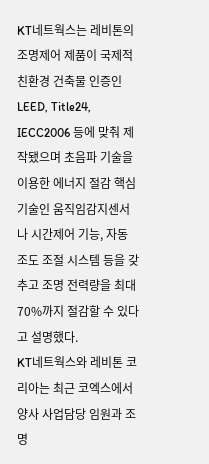KT네트웍스는 레비톤의 조명제어 제품이 국제적 친환경 건축물 인증인 LEED, Title24, IECC2006 등에 맞춰 제작됐으며 초음파 기술을 이용한 에너지 절감 핵심기술인 움직임감지센서나 시간제어 기능, 자동 조도 조절 시스템 등을 갖추고 조명 전력량을 최대 70%까지 절감할 수 있다고 설명했다.
KT네트웍스와 레비톤 코리아는 최근 코엑스에서 양사 사업담당 임원과 조명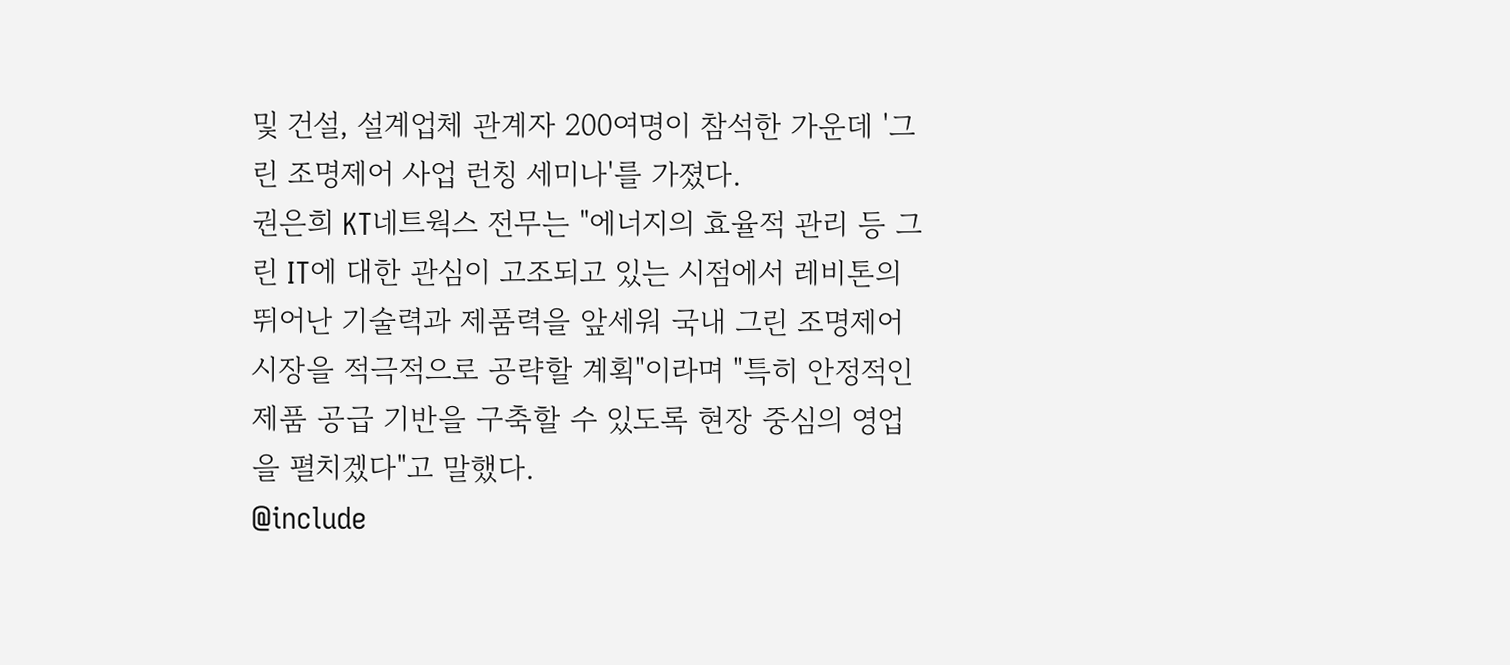및 건설, 설계업체 관계자 200여명이 참석한 가운데 '그린 조명제어 사업 런칭 세미나'를 가졌다.
권은희 KT네트웍스 전무는 "에너지의 효율적 관리 등 그린 IT에 대한 관심이 고조되고 있는 시점에서 레비톤의 뛰어난 기술력과 제품력을 앞세워 국내 그린 조명제어 시장을 적극적으로 공략할 계획"이라며 "특히 안정적인 제품 공급 기반을 구축할 수 있도록 현장 중심의 영업을 펼치겠다"고 말했다.
@include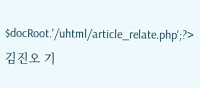$docRoot.'/uhtml/article_relate.php';?>
김진오 기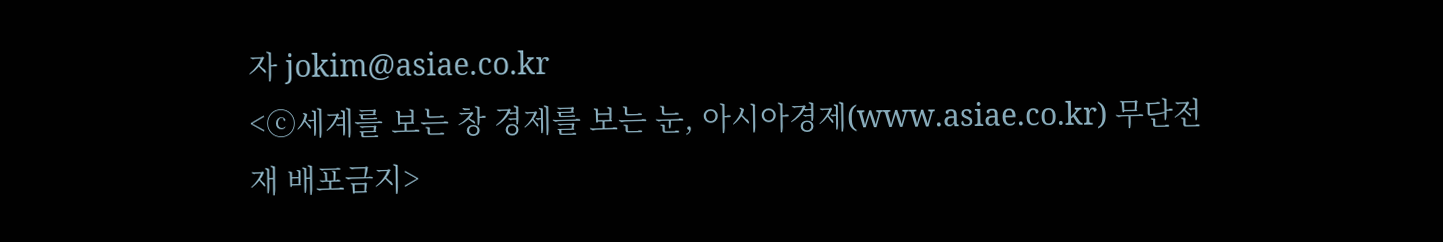자 jokim@asiae.co.kr
<ⓒ세계를 보는 창 경제를 보는 눈, 아시아경제(www.asiae.co.kr) 무단전재 배포금지>